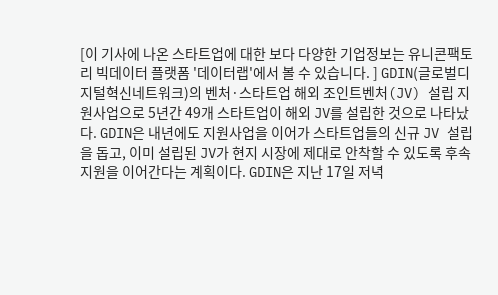[이 기사에 나온 스타트업에 대한 보다 다양한 기업정보는 유니콘팩토리 빅데이터 플랫폼 '데이터랩'에서 볼 수 있습니다. ] GDIN(글로벌디지털혁신네트워크)의 벤처·스타트업 해외 조인트벤처(JV) 설립 지원사업으로 5년간 49개 스타트업이 해외 JV를 설립한 것으로 나타났다. GDIN은 내년에도 지원사업을 이어가 스타트업들의 신규 JV 설립을 돕고, 이미 설립된 JV가 현지 시장에 제대로 안착할 수 있도록 후속지원을 이어간다는 계획이다. GDIN은 지난 17일 저녁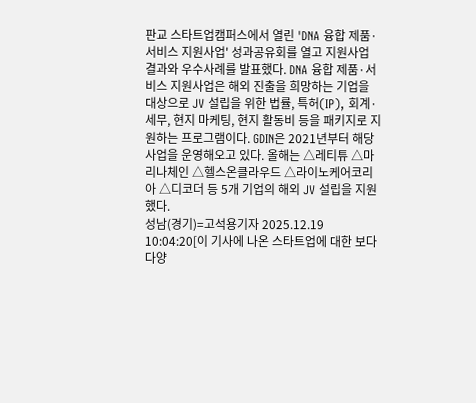판교 스타트업캠퍼스에서 열린 'DNA 융합 제품·서비스 지원사업' 성과공유회를 열고 지원사업 결과와 우수사례를 발표했다. DNA 융합 제품·서비스 지원사업은 해외 진출을 희망하는 기업을 대상으로 JV 설립을 위한 법률, 특허(IP), 회계·세무, 현지 마케팅, 현지 활동비 등을 패키지로 지원하는 프로그램이다. GDIN은 2021년부터 해당 사업을 운영해오고 있다. 올해는 △레티튜 △마리나체인 △헬스온클라우드 △라이노케어코리아 △디코더 등 5개 기업의 해외 JV 설립을 지원했다.
성남(경기)=고석용기자 2025.12.19 10:04:20[이 기사에 나온 스타트업에 대한 보다 다양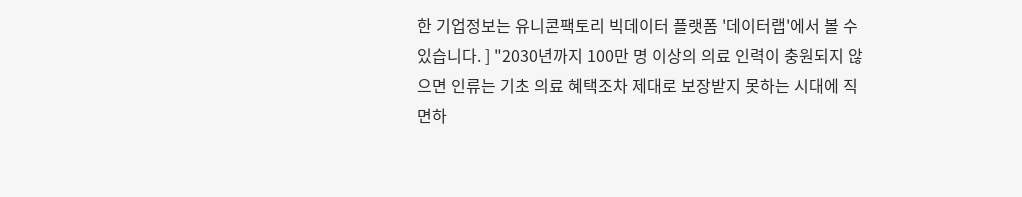한 기업정보는 유니콘팩토리 빅데이터 플랫폼 '데이터랩'에서 볼 수 있습니다. ] "2030년까지 100만 명 이상의 의료 인력이 충원되지 않으면 인류는 기초 의료 혜택조차 제대로 보장받지 못하는 시대에 직면하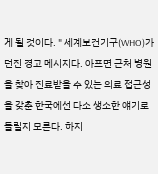게 될 것이다. " 세계보건기구(WHO)가 던진 경고 메시지다. 아프면 근처 병원을 찾아 진료받을 수 있는 의료 접근성을 갖춘 한국에선 다소 생소한 얘기로 들릴지 모른다. 하지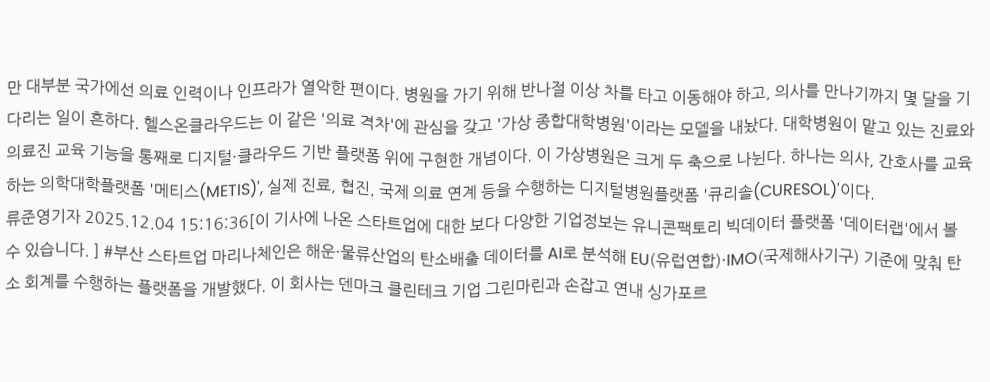만 대부분 국가에선 의료 인력이나 인프라가 열악한 편이다. 병원을 가기 위해 반나절 이상 차를 타고 이동해야 하고, 의사를 만나기까지 몇 달을 기다리는 일이 흔하다. 헬스온클라우드는 이 같은 '의료 격차'에 관심을 갖고 '가상 종합대학병원'이라는 모델을 내놨다. 대학병원이 맡고 있는 진료와 의료진 교육 기능을 통째로 디지털·클라우드 기반 플랫폼 위에 구현한 개념이다. 이 가상병원은 크게 두 축으로 나뉜다. 하나는 의사, 간호사를 교육하는 의학대학플랫폼 '메티스(METIS)', 실제 진료, 협진, 국제 의료 연계 등을 수행하는 디지털병원플랫폼 '큐리솔(CURESOL)'이다.
류준영기자 2025.12.04 15:16:36[이 기사에 나온 스타트업에 대한 보다 다양한 기업정보는 유니콘팩토리 빅데이터 플랫폼 '데이터랩'에서 볼 수 있습니다. ] #부산 스타트업 마리나체인은 해운·물류산업의 탄소배출 데이터를 AI로 분석해 EU(유럽연합)·IMO(국제해사기구) 기준에 맞춰 탄소 회계를 수행하는 플랫폼을 개발했다. 이 회사는 덴마크 클린테크 기업 그린마린과 손잡고 연내 싱가포르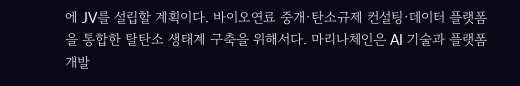에 JV를 설립할 계획이다. 바이오연료 중개·탄소규제 컨설팅·데이터 플랫폼을 통합한 탈탄소 생태계 구축을 위해서다. 마리나체인은 AI 기술과 플랫폼 개발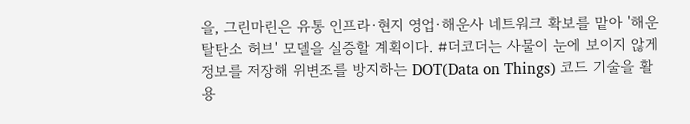을, 그린마린은 유통 인프라·현지 영업·해운사 네트워크 확보를 맡아 '해운 탈탄소 허브' 모델을 실증할 계획이다. #더코더는 사물이 눈에 보이지 않게 정보를 저장해 위변조를 방지하는 DOT(Data on Things) 코드 기술을 활용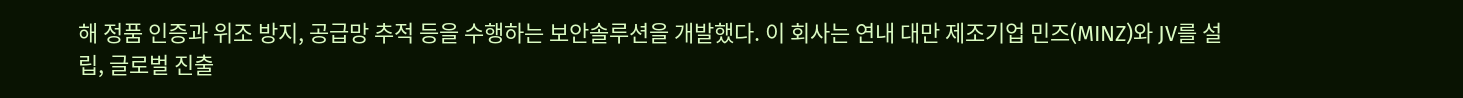해 정품 인증과 위조 방지, 공급망 추적 등을 수행하는 보안솔루션을 개발했다. 이 회사는 연내 대만 제조기업 민즈(MINZ)와 JV를 설립, 글로벌 진출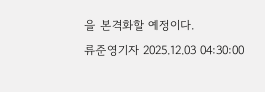을 본격화할 예정이다.
류준영기자 2025.12.03 04:30:00